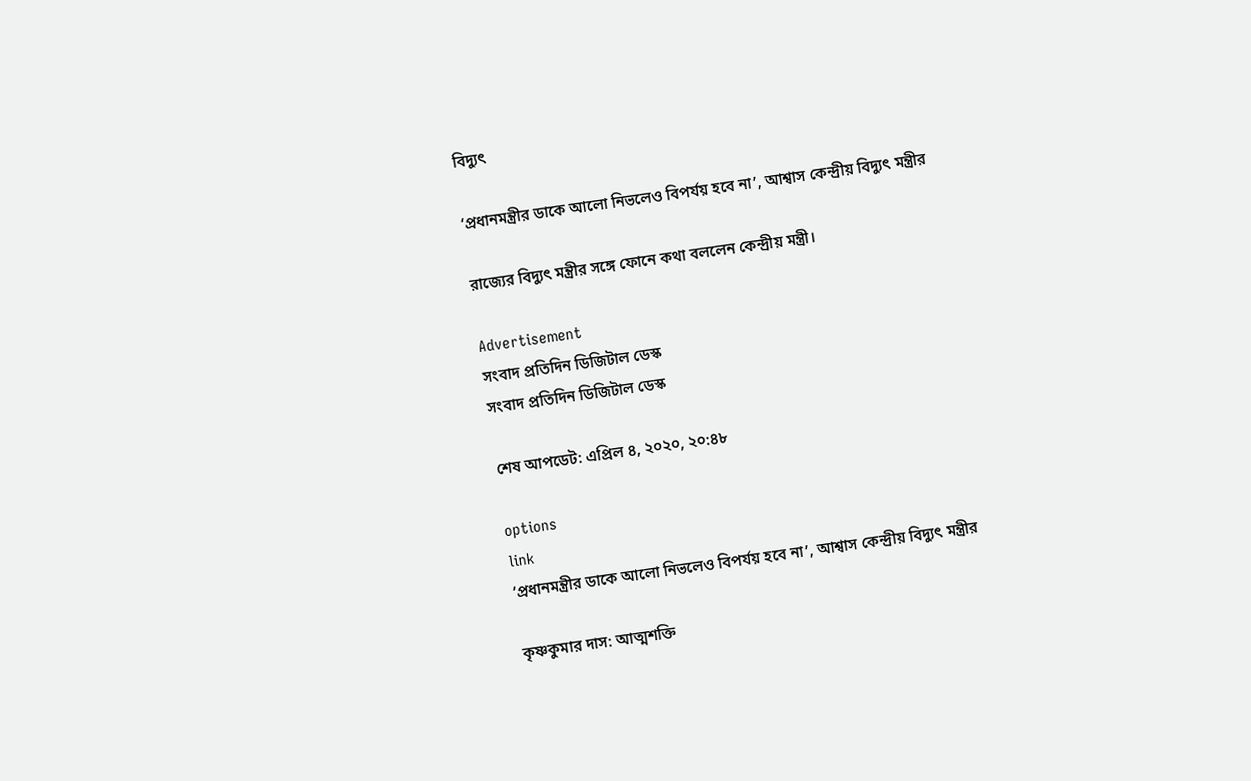বিদ্যুৎ

‘প্রধানমন্ত্রীর ডাকে আলো নিভলেও বিপর্যয় হবে না’, আশ্বাস কেন্দ্রীয় বিদ্যুৎ মন্ত্রীর

রাজ্যের বিদ্যুৎ মন্ত্রীর সঙ্গে ফোনে কথা বললেন কেন্দ্রীয় মন্ত্রী।

Advertisement
সংবাদ প্রতিদিন ডিজিটাল ডেস্ক
সংবাদ প্রতিদিন ডিজিটাল ডেস্ক

শেষ আপডেট: এপ্রিল ৪, ২০২০, ২০:৪৮

options
link
‘প্রধানমন্ত্রীর ডাকে আলো নিভলেও বিপর্যয় হবে না’, আশ্বাস কেন্দ্রীয় বিদ্যুৎ মন্ত্রীর

কৃষ্ণকুমার দাস: আত্মশক্তি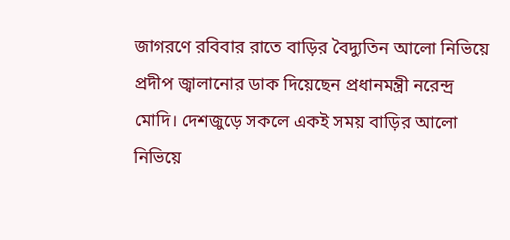জাগরণে রবিবার রাতে বাড়ির বৈদ্যুতিন আলো নিভিয়ে প্রদীপ জ্বালানোর ডাক দিয়েছেন প্রধানমন্ত্রী নরেন্দ্র মোদি। দেশজুড়ে সকলে একই সময় বাড়ির আলো নিভিয়ে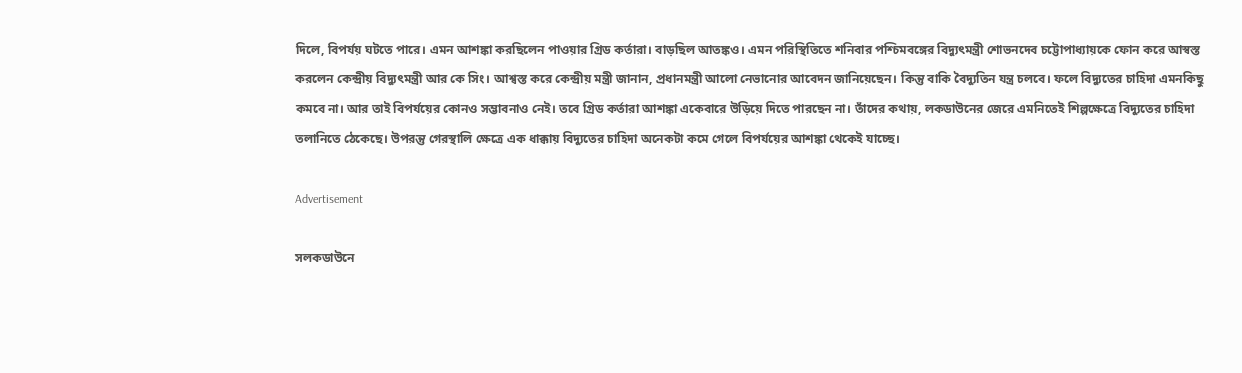দিলে, বিপর্যয় ঘটতে পারে। এমন আশঙ্কা করছিলেন পাওয়ার গ্রিড কর্তারা। বাড়ছিল আতঙ্কও। এমন পরিস্থিতিতে শনিবার পশ্চিমবঙ্গের বিদ্যুৎমন্ত্রী শোভনদেব চট্টোপাধ্যায়কে ফোন করে আস্বস্ত করলেন কেন্দ্রীয় বিদ্যুৎমন্ত্রী আর কে সিং। আশ্বস্ত করে কেন্দ্রীয় মন্ত্রী জানান, প্রধানমন্ত্রী আলো নেভানোর আবেদন জানিয়েছেন। কিন্তু বাকি বৈদ্যুতিন যন্ত্র চলবে। ফলে বিদ্যুতের চাহিদা এমনকিছু কমবে না। আর তাই বিপর্যয়ের কোনও সম্ভাবনাও নেই। তবে গ্রিড কর্তারা আশঙ্কা একেবারে উড়িয়ে দিতে পারছেন না। তাঁদের কথায়, লকডাউনের জেরে এমনিতেই শিল্পক্ষেত্রে বিদ্যুতের চাহিদা তলানিতে ঠেকেছে। উপরন্তু গেরস্থালি ক্ষেত্রে এক ধাক্কায় বিদ্যুতের চাহিদা অনেকটা কমে গেলে বিপর্যয়ের আশঙ্কা থেকেই যাচ্ছে।

Advertisement

সলকডাউনে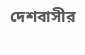দেশবাসীর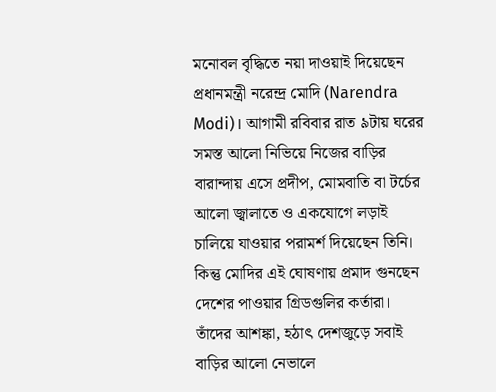মনোবল বৃদ্ধিতে নয়া দাওয়াই দিয়েছেন প্রধানমন্ত্রী নরেন্দ্র মোদি (Narendra Modi)। আগামী রবিবার রাত ৯টায় ঘরের সমস্ত আলো নিভিয়ে নিজের বাড়ির বারান্দায় এসে প্রদীপ, মোমবাতি বা টর্চের আলো জ্বালাতে ও একযোগে লড়াই চালিয়ে যাওয়ার পরামর্শ দিয়েছেন তিনি। কিন্তু মোদির এই ঘোষণায় প্রমাদ গুনছেন দেশের পাওয়ার গ্রিডগুলির কর্তারা। তাঁদের আশঙ্কা, হঠাৎ দেশজুড়ে সবাই বাড়ির আলো নেভালে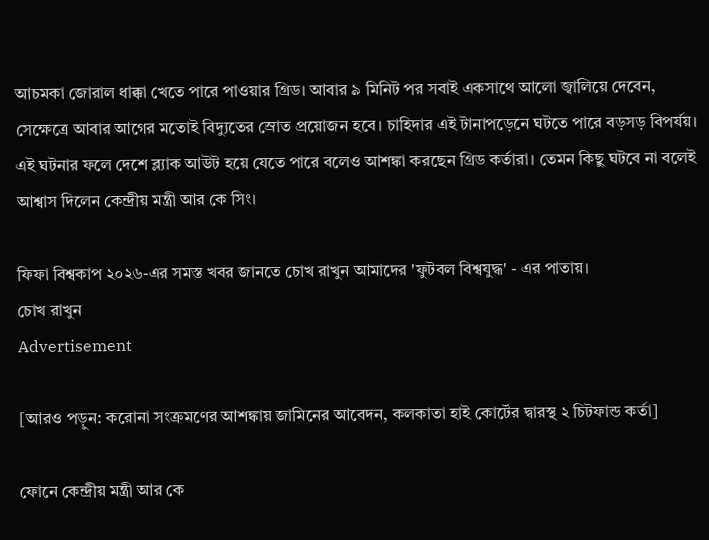আচমকা জোরাল ধাক্কা খেতে পারে পাওয়ার গ্রিড। আবার ৯ মিনিট পর সবাই একসাথে আলো জ্বালিয়ে দেবেন, সেক্ষেত্রে আবার আগের মতোই বিদ্যুতের স্রোত প্রয়োজন হবে। চাহিদার এই টানাপড়েনে ঘটতে পারে বড়সড় বিপর্যয়। এই ঘটনার ফলে দেশে ব্ল্যাক আউট হয়ে যেতে পারে বলেও আশঙ্কা করছেন গ্রিড কর্তারা। তেমন কিছু ঘটবে না বলেই আশ্বাস দিলেন কেন্দ্রীয় মন্ত্রী আর কে সিং।

ফিফা বিশ্বকাপ ২০২৬-এর সমস্ত খবর জানতে চোখ রাখুন আমাদের 'ফুটবল বিশ্বযুদ্ধ' - এর পাতায়।
চোখ রাখুন
Advertisement

[আরও পড়ুন: করোনা সংক্রমণের আশঙ্কায় জামিনের আবেদন, কলকাতা হাই কোর্টের দ্বারস্থ ২ চিটফান্ড কর্তা]

ফোনে কেন্দ্রীয় মন্ত্রী আর কে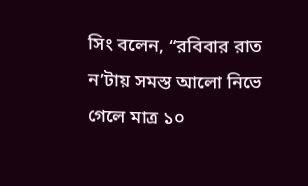সিং বলেন, “রবিবার রাত ন’টায় সমস্ত আলো নিভে গেলে মাত্র ১০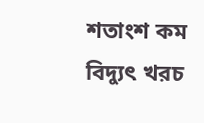শতাংশ কম বিদ্যুৎ খরচ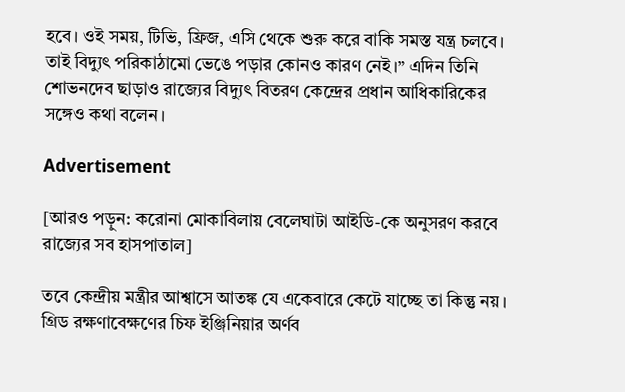হবে। ওই সময়, টিভি, ফ্রিজ, এসি থেকে শুরু করে বাকি সমস্ত যন্ত্র চলবে। তাই বিদ্যুৎ পরিকাঠামো ভেঙে পড়ার কোনও কারণ নেই।” এদিন তিনি শোভনদেব ছাড়াও রাজ্যের বিদ্যুৎ বিতরণ কেন্দ্রের প্রধান আধিকারিকের সঙ্গেও কথা বলেন।

Advertisement

[আরও পড়ুন: করোনা মোকাবিলায় বেলেঘাটা আইডি-কে অনুসরণ করবে রাজ্যের সব হাসপাতাল]

তবে কেন্দ্রীয় মন্ত্রীর আশ্বাসে আতঙ্ক যে একেবারে কেটে যাচ্ছে তা কিন্তু নয়। গ্রিড রক্ষণাবেক্ষণের চিফ ইঞ্জিনিয়ার অর্ণব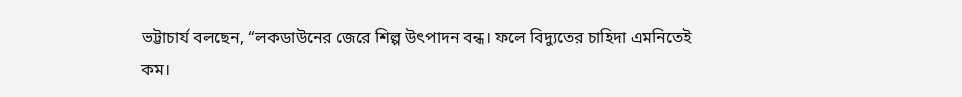ভট্টাচার্য বলছেন, “লকডাউনের জেরে শিল্প উৎপাদন বন্ধ। ফলে বিদ্যুতের চাহিদা এমনিতেই কম।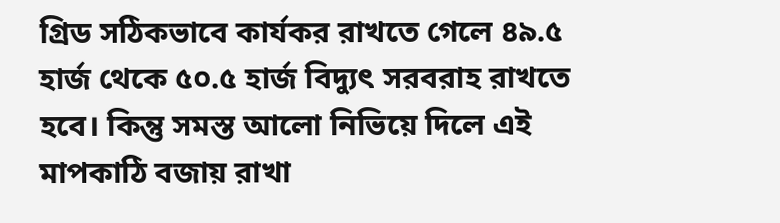গ্রিড সঠিকভাবে কার্যকর রাখতে গেলে ৪৯.৫ হার্জ থেকে ৫০.৫ হার্জ বিদ্যুৎ সরবরাহ রাখতে হবে। কিন্তু সমস্ত আলো নিভিয়ে দিলে এই মাপকাঠি বজায় রাখা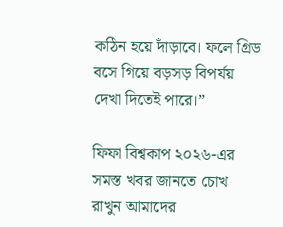কঠিন হয়ে দাঁড়াবে। ফলে গ্রিড বসে গিয়ে বড়সড় বিপর্যয় দেখা দিতেই পারে।”

ফিফা বিশ্বকাপ ২০২৬-এর সমস্ত খবর জানতে চোখ রাখুন আমাদের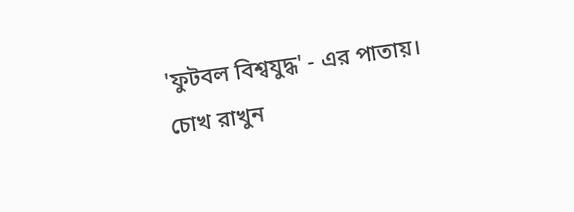'ফুটবল বিশ্বযুদ্ধ' - এর পাতায়।
চোখ রাখুন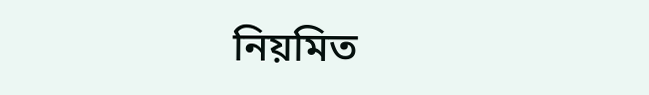নিয়মিত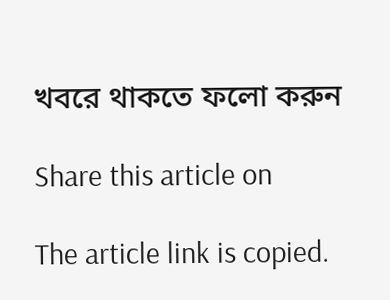খবরে থাকতে ফলো করুন

Share this article on

The article link is copied.